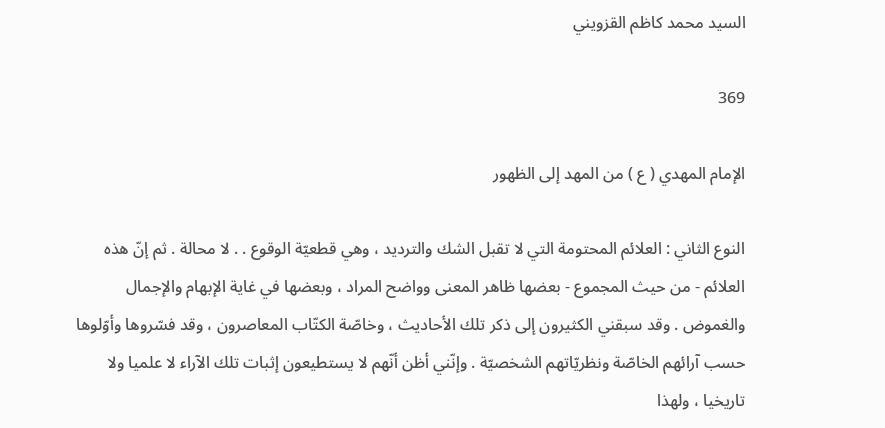السيد محمد كاظم القزويني

369

الإمام المهدي ( ع ) من المهد إلى الظهور

النوع الثاني : العلائم المحتومة التي لا تقبل الشك والترديد ، وهي قطعيّة الوقوع . . لا محالة . ثم إنّ هذه العلائم - من حيث المجموع - بعضها ظاهر المعنى وواضح المراد ، وبعضها في غاية الإبهام والإجمال والغموض . وقد سبقني الكثيرون إلى ذكر تلك الأحاديث ، وخاصّة الكتّاب المعاصرون ، وقد فسّروها وأوّلوها حسب آرائهم الخاصّة ونظريّاتهم الشخصيّة . وإنّني أظن أنّهم لا يستطيعون إثبات تلك الآراء لا علميا ولا تاريخيا ، ولهذا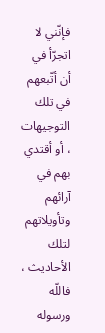فإنّني لا اتجرّأ في أن أتّبعهم في تلك التوجيهات ، أو أقتدي بهم في آرائهم وتأويلاتهم لتلك الأحاديث ، فاللّه ورسوله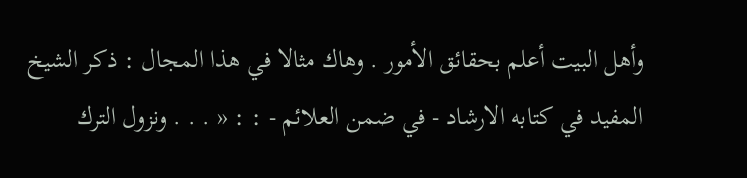وأهل البيت أعلم بحقائق الأمور . وهاك مثالا في هذا المجال : ذكر الشيخ المفيد في كتابه الارشاد - في ضمن العلائم - : : « . . . ونزول الترك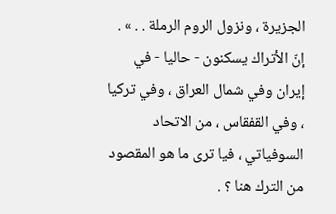الجزيرة ، ونزول الروم الرملة . . » . إنّ الأتراك يسكنون - حاليا - في إيران وفي شمال العراق ، وفي تركيا ، وفي القفقاس ، من الاتحاد السوفياتي ، فيا ترى ما هو المقصود من الترك هنا ؟ .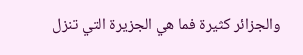والجزائر كثيرة فما هي الجزيرة التي تنزل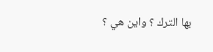بها الترك ؟ واين هي ؟